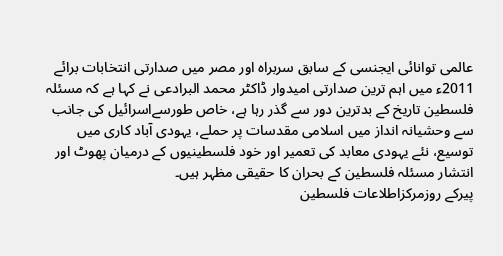عالمی توانائی ایجنسی کے سابق سربراہ اور مصر میں صدارتی انتخابات برائے 2011ء میں اہم ترین صدارتی امیدوار ڈاکٹر محمد البرادعی نے کہا ہے کہ مسئلہ فلسطین تاریخ کے بدترین دور سے گذر رہا ہے، خاص طورسےاسرائیل کی جانب سے وحشیانہ انداز میں اسلامی مقدسات پر حملے، یہودی آباد کاری میں توسیع، نئے یہودی معابد کی تعمیر اور خود فلسطینیوں کے درمیان پھوٹ اور انتشار مسئلہ فلسطین کے بحران کا حقیقی مظہر ہیں۔
پیرکے روزمرکزاطلاعات فلسطین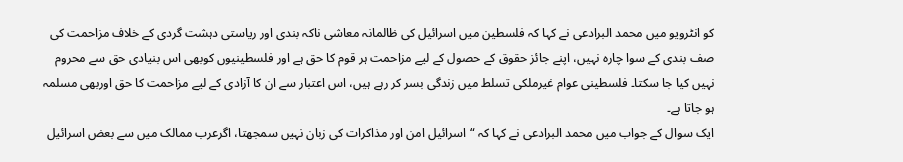کو انٹرویو میں محمد البرادعی نے کہا کہ فلسطین میں اسرائیل کی ظالمانہ معاشی ناکہ بندی اور ریاستی دہشت گردی کے خلاف مزاحمت کی صف بندی کے سوا چارہ نہیں، اپنے جائز حقوق کے حصول کے لیے مزاحمت ہر قوم کا حق ہے اور فلسطینیوں کوبھی اس بنیادی حق سے محروم نہیں کیا جا سکتا۔ فلسطینی عوام غیرملکی تسلط میں زندگی بسر کر رہے ہیں، اس اعتبار سے ان کا آزادی کے لیے مزاحمت کا حق اوربھی مسلمہ ہو جاتا ہے۔
ایک سوال کے جواب میں محمد البرادعی نے کہا کہ “اسرائیل امن اور مذاکرات کی زبان نہیں سمجھتا، اگرعرب ممالک میں سے بعض اسرائیل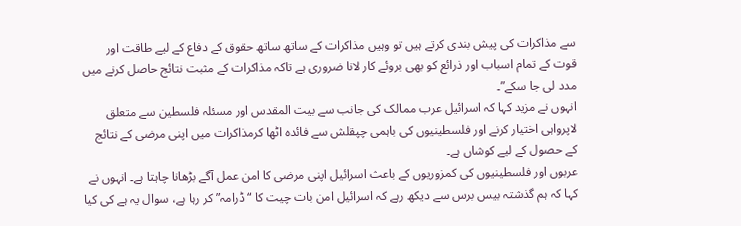سے مذاکرات کی پیش بندی کرتے ہیں تو وہیں مذاکرات کے ساتھ ساتھ حقوق کے دفاع کے لیے طاقت اور قوت کے تمام اسباب اور ذرائع کو بھی بروئے کار لانا ضروری ہے تاکہ مذاکرات کے مثبت نتائج حاصل کرنے میں مدد لی جا سکے”۔
انہوں نے مزید کہا کہ اسرائیل عرب ممالک کی جانب سے بیت المقدس اور مسئلہ فلسطین سے متعلق لاپرواہی اختیار کرنے اور فلسطینیوں کی باہمی چپقلش سے فائدہ اٹھا کرمذاکرات میں اپنی مرضی کے نتائج کے حصول کے لیے کوشاں ہے۔
عربوں اور فلسطینیوں کی کمزوریوں کے باعث اسرائیل اپنی مرضی کا امن عمل آگے بڑھانا چاہتا ہے۔ انہوں نے کہا کہ ہم گذشتہ بیس برس سے دیکھ رہے کہ اسرائیل امن بات چیت کا “ڈرامہ” کر رہا ہے، سوال یہ ہے کی کیا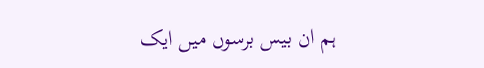ہم ان بیس برسوں میں ایک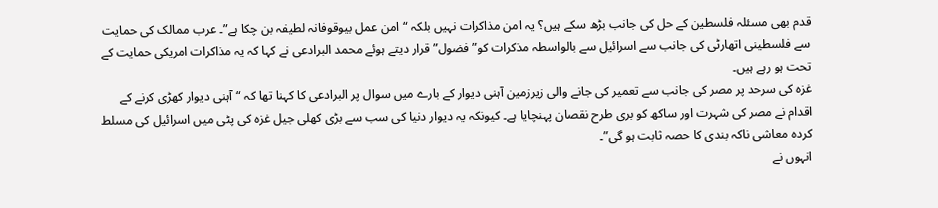قدم بھی مسئلہ فلسطین کے حل کی جانب بڑھ سکے ہیں؟ یہ امن مذاکرات نہیں بلکہ “امن عمل بیوقوفانہ لطیفہ بن چکا ہے”۔ عرب ممالک کی حمایت سے فلسطینی اتھارٹی کی جانب سے اسرائیل سے بالواسطہ مذکرات کو”فضول” قرار دیتے ہوئے محمد البرادعی نے کہا کہ یہ مذاکرات امریکی حمایت کے تحت ہو رہے ہیں۔
غزہ کی سرحد پر مصر کی جانب سے تعمیر کی جانے والی زیرزمین آہنی دیوار کے بارے میں سوال پر البرادعی کا کہنا تھا کہ “آہنی دیوار کھڑی کرنے کے اقدام نے مصر کی شہرت اور ساکھ کو بری طرح نقصان پہنچایا ہے۔ کیونکہ یہ دیوار دنیا کی سب سے بڑی کھلی جیل غزہ کی پٹی میں اسرائیل کی مسلط کردہ معاشی ناکہ بندی کا حصہ ثابت ہو گی”۔
انہوں نے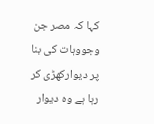کہا کہ مصر جن وجووہات کی بنا پر دیوارکھڑی کر رہا ہے وہ دیوار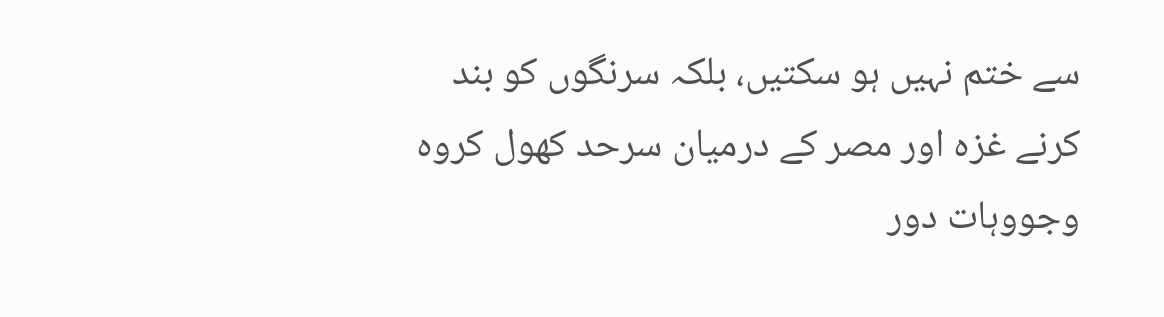سے ختم نہیں ہو سکتیں، بلکہ سرنگوں کو بند کرنے غزہ اور مصر کے درمیان سرحد کھول کروہ وجووہات دور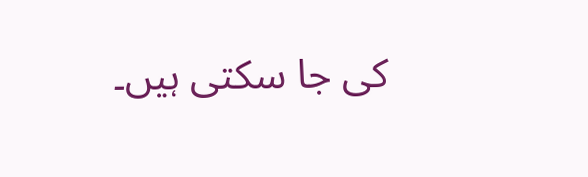کی جا سکتی ہیں۔